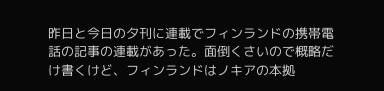昨日と今日の夕刊に連載でフィンランドの携帯電話の記事の連載があった。面倒くさいので概略だけ書くけど、フィンランドはノキアの本拠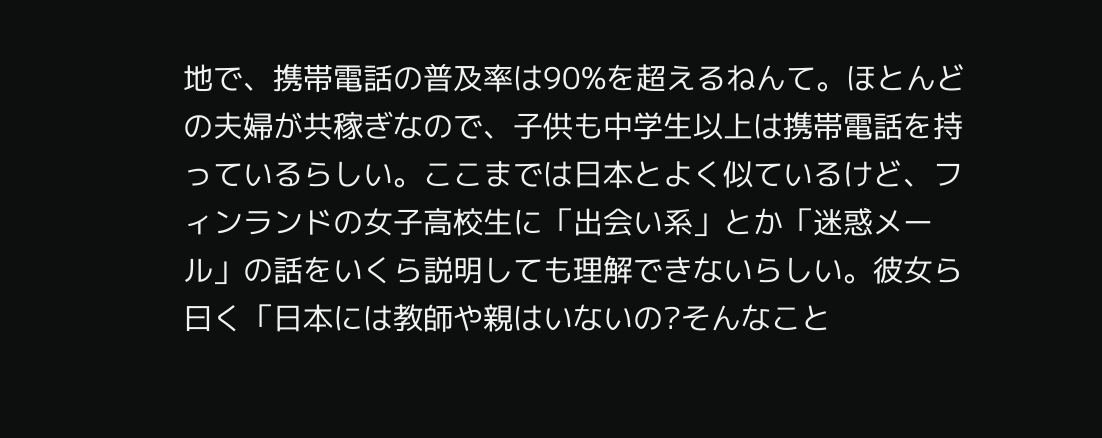地で、携帯電話の普及率は90%を超えるねんて。ほとんどの夫婦が共稼ぎなので、子供も中学生以上は携帯電話を持っているらしい。ここまでは日本とよく似ているけど、フィンランドの女子高校生に「出会い系」とか「迷惑メール」の話をいくら説明しても理解できないらしい。彼女ら曰く「日本には教師や親はいないの?そんなこと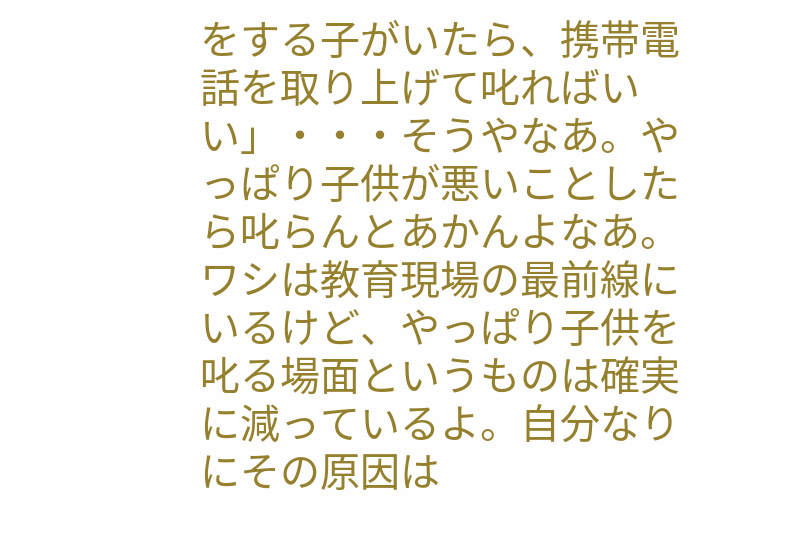をする子がいたら、携帯電話を取り上げて叱ればいい」・・・そうやなあ。やっぱり子供が悪いことしたら叱らんとあかんよなあ。ワシは教育現場の最前線にいるけど、やっぱり子供を叱る場面というものは確実に減っているよ。自分なりにその原因は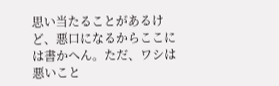思い当たることがあるけど、悪口になるからここには書かへん。ただ、ワシは悪いこと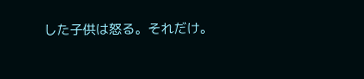した子供は怒る。それだけ。